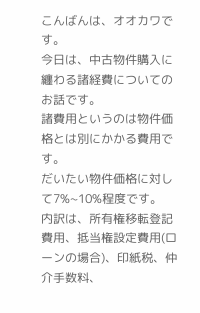こんばんは、オオカワです。
今日は、中古物件購入に纏わる諸経費についてのお話です。
諸費用というのは物件価格とは別にかかる費用です。
だいたい物件価格に対して7%~10%程度です。
内訳は、所有権移転登記費用、抵当権設定費用(ローンの場合)、印紙税、仲介手数料、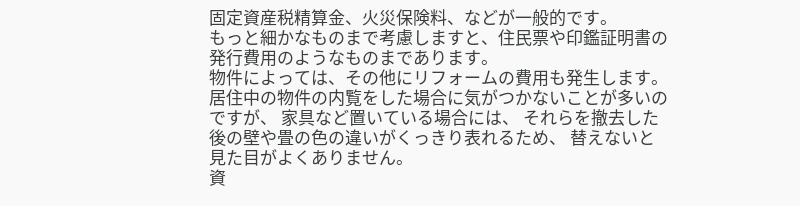固定資産税精算金、火災保険料、などが一般的です。
もっと細かなものまで考慮しますと、住民票や印鑑証明書の発行費用のようなものまであります。
物件によっては、その他にリフォームの費用も発生します。 居住中の物件の内覧をした場合に気がつかないことが多いのですが、 家具など置いている場合には、 それらを撤去した後の壁や畳の色の違いがくっきり表れるため、 替えないと見た目がよくありません。
資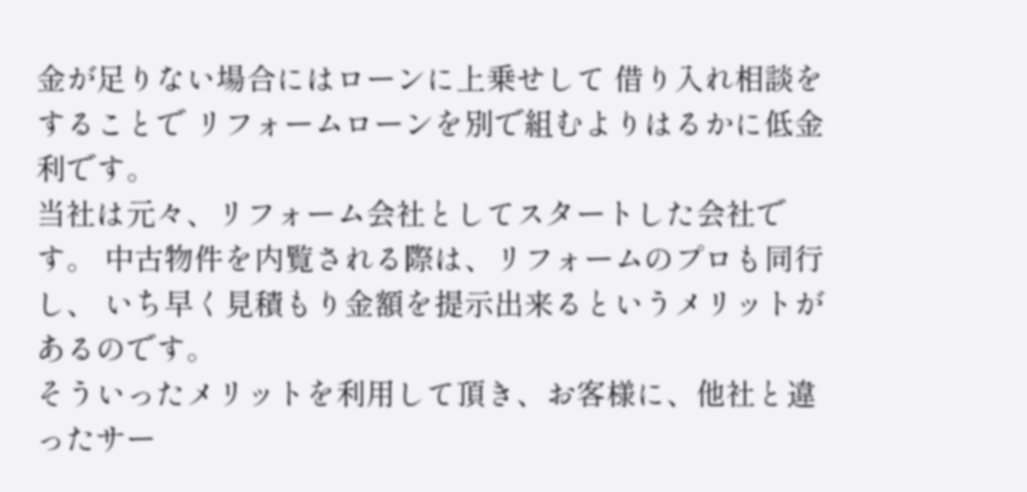金が足りない場合にはローンに上乗せして 借り入れ相談をすることで リフォームローンを別で組むよりはるかに低金利です。
当社は元々、リフォーム会社としてスタートした会社です。 中古物件を内覧される際は、リフォームのプロも同行し、 いち早く見積もり金額を提示出来るというメリットがあるのです。
そういったメリットを利用して頂き、お客様に、他社と違ったサー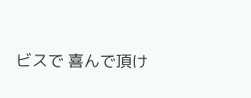ビスで 喜んで頂け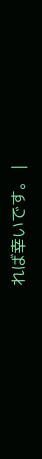れば幸いです。 |